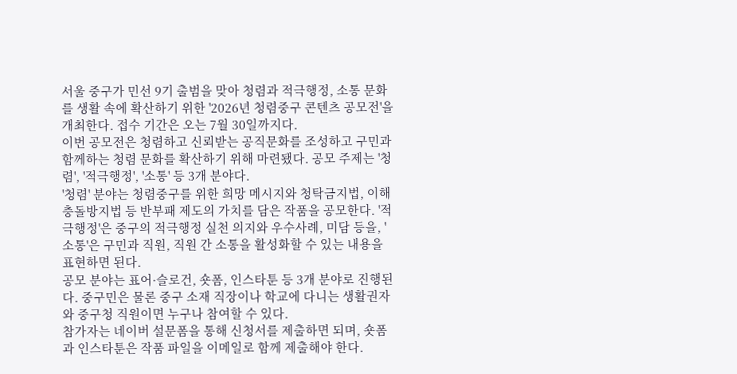서울 중구가 민선 9기 출범을 맞아 청렴과 적극행정, 소통 문화를 생활 속에 확산하기 위한 '2026년 청렴중구 콘텐츠 공모전'을 개최한다. 접수 기간은 오는 7월 30일까지다.
이번 공모전은 청렴하고 신뢰받는 공직문화를 조성하고 구민과 함께하는 청렴 문화를 확산하기 위해 마련됐다. 공모 주제는 '청렴', '적극행정', '소통' 등 3개 분야다.
'청렴' 분야는 청렴중구를 위한 희망 메시지와 청탁금지법, 이해충돌방지법 등 반부패 제도의 가치를 담은 작품을 공모한다. '적극행정'은 중구의 적극행정 실천 의지와 우수사례, 미담 등을, '소통'은 구민과 직원, 직원 간 소통을 활성화할 수 있는 내용을 표현하면 된다.
공모 분야는 표어·슬로건, 숏폼, 인스타툰 등 3개 분야로 진행된다. 중구민은 물론 중구 소재 직장이나 학교에 다니는 생활권자와 중구청 직원이면 누구나 참여할 수 있다.
참가자는 네이버 설문폼을 통해 신청서를 제출하면 되며, 숏폼과 인스타툰은 작품 파일을 이메일로 함께 제출해야 한다.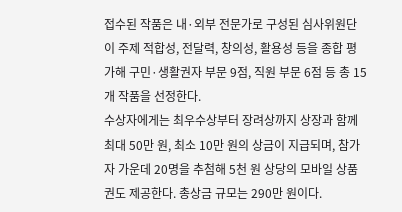접수된 작품은 내·외부 전문가로 구성된 심사위원단이 주제 적합성, 전달력, 창의성, 활용성 등을 종합 평가해 구민·생활권자 부문 9점, 직원 부문 6점 등 총 15개 작품을 선정한다.
수상자에게는 최우수상부터 장려상까지 상장과 함께 최대 50만 원, 최소 10만 원의 상금이 지급되며, 참가자 가운데 20명을 추첨해 5천 원 상당의 모바일 상품권도 제공한다. 총상금 규모는 290만 원이다.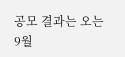공모 결과는 오는 9월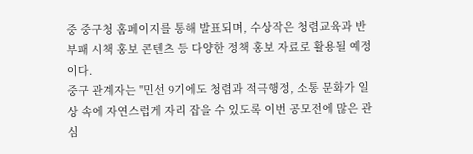중 중구청 홈페이지를 통해 발표되며, 수상작은 청렴교육과 반부패 시책 홍보 콘텐츠 등 다양한 정책 홍보 자료로 활용될 예정이다.
중구 관계자는 "민선 9기에도 청렴과 적극행정, 소통 문화가 일상 속에 자연스럽게 자리 잡을 수 있도록 이번 공모전에 많은 관심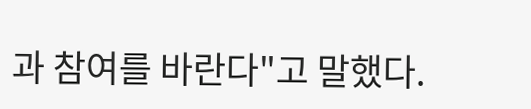과 참여를 바란다"고 말했다.